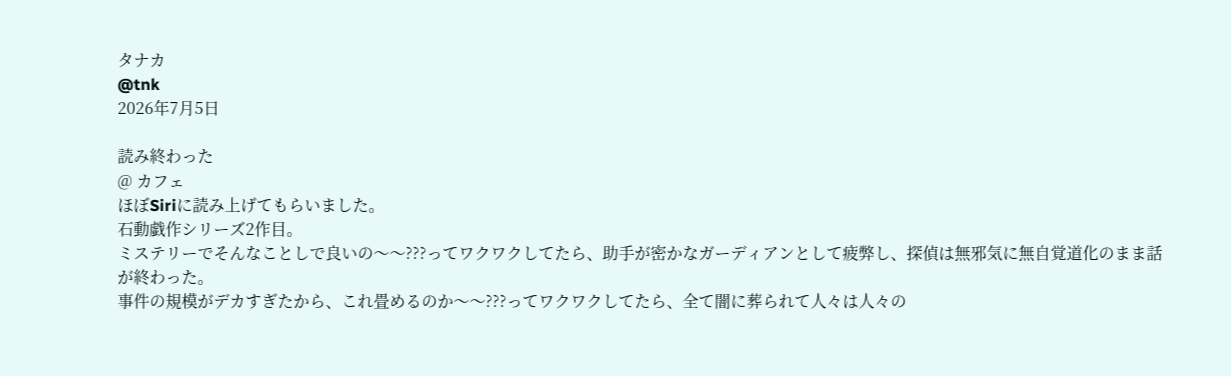タナカ
@tnk
2026年7月5日

読み終わった
@ カフェ
ほぼSiriに読み上げてもらいました。
石動戯作シリーズ2作目。
ミステリーでそんなことしで良いの〜〜???ってワクワクしてたら、助手が密かなガーディアンとして疲弊し、探偵は無邪気に無自覚道化のまま話が終わった。
事件の規模がデカすぎたから、これ畳めるのか〜〜???ってワクワクしてたら、全て闇に葬られて人々は人々の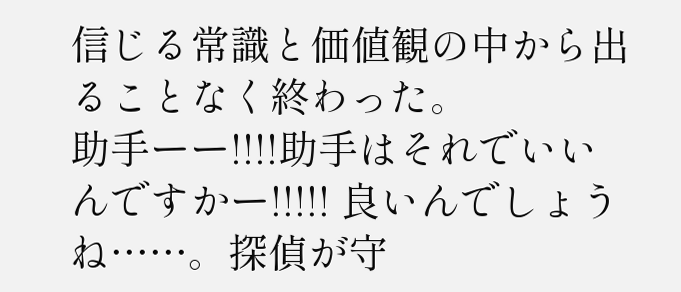信じる常識と価値観の中から出ることなく終わった。
助手ーー!!!!助手はそれでいいんですかー!!!!! 良いんでしょうね……。探偵が守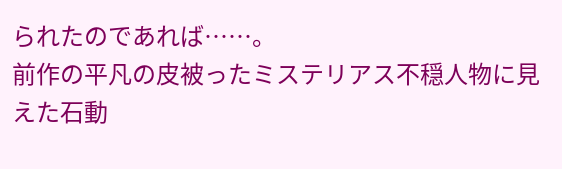られたのであれば……。
前作の平凡の皮被ったミステリアス不穏人物に見えた石動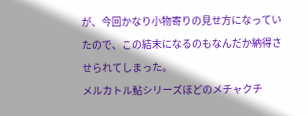が、今回かなり小物寄りの見せ方になっていたので、この結末になるのもなんだか納得させられてしまった。
メルカトル鮎シリーズほどのメチャクチ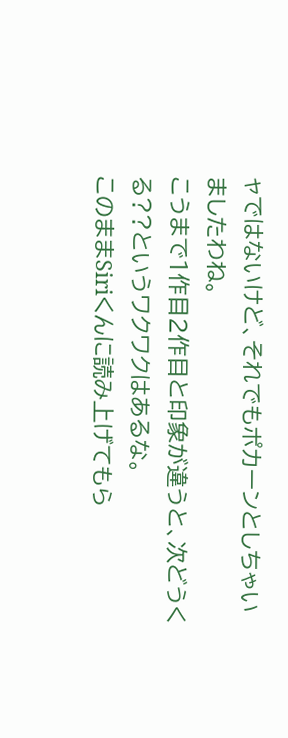ャではないけど、それでもポカーンとしちゃいましたわね。
こうまで1作目2作目と印象が違うと、次どうくる??というワクワクはあるな。
このままSiriくんに読み上げてもら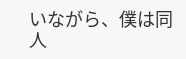いながら、僕は同人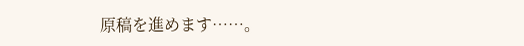原稿を進めます……。